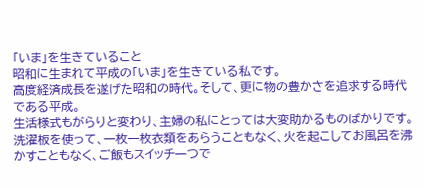「いま」を生きていること
昭和に生まれて平成の「いま」を生きている私です。
高度経済成長を遂げた昭和の時代。そして、更に物の豊かさを追求する時代である平成。
生活様式もがらりと変わり、主婦の私にとっては大変助かるものばかりです。
洗濯板を使って、一枚一枚衣類をあらうこともなく、火を起こしてお風呂を沸かすこともなく、ご飯もスイッチ一つで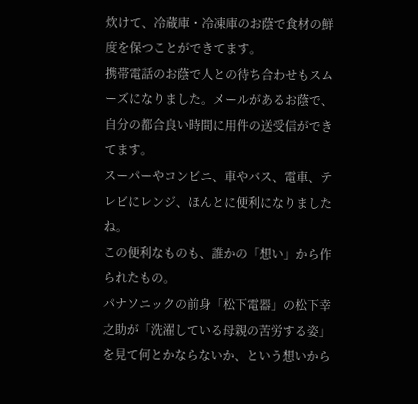炊けて、冷蔵庫・冷凍庫のお蔭で食材の鮮度を保つことができてます。
携帯電話のお蔭で人との待ち合わせもスムーズになりました。メールがあるお蔭で、自分の都合良い時間に用件の送受信ができてます。
スーパーやコンビニ、車やバス、電車、テレビにレンジ、ほんとに便利になりましたね。
この便利なものも、誰かの「想い」から作られたもの。
パナソニックの前身「松下電器」の松下幸之助が「洗濯している母親の苦労する姿」を見て何とかならないか、という想いから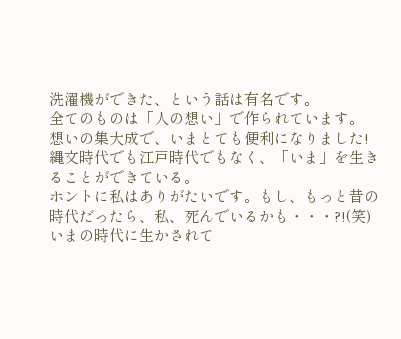洗濯機ができた、という話は有名です。
全てのものは「人の想い」で作られています。
想いの集大成で、いまとても便利になりました!
縄文時代でも江戸時代でもなく、「いま」を生きることができている。
ホントに私はありがたいです。もし、もっと昔の時代だったら、私、死んでいるかも・・・?!(笑)
いまの時代に生かされて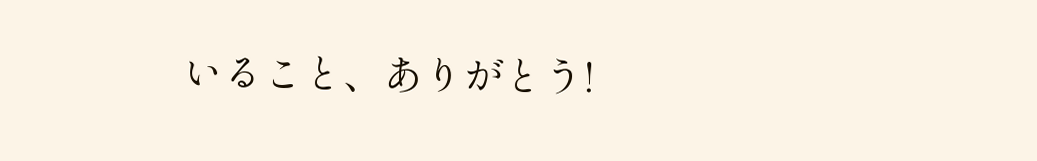いること、ありがとう!